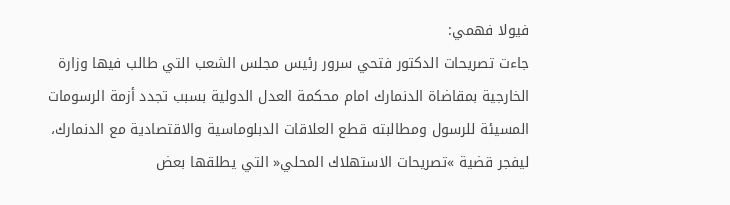فيولا فهمي:
جاءت تصريحات الدكتور فتحي سرور رئيس مجلس الشعب التي طالب فيها وزارة الخارجية بمقاضاة الدنمارك امام محكمة العدل الدولية بسبب تجدد أزمة الرسومات المسيئة للرسول ومطالبته قطع العلاقات الدبلوماسية والاقتصادية مع الدنمارك، ليفجر قضية »تصريحات الاستهلاك المحلي« التي يطلقها بعض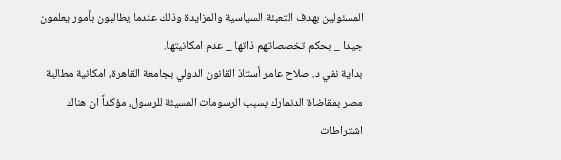المسئولين بهدف التعبئة السياسية والمزايدة وذلك عندما يطالبون بأمور يعلمون جيدا _ بحكم تخصصاتهم ذاتها _ عدم امكانيتها.
بداية نفي د. صلاح عامر أستاذ القانون الدولي بجامعة القاهرة، امكانية مطالبة مصر بمقاضاة الدنمارك بسبب الرسومات المسيئة للرسول، مؤكداً ان هناك اشتراطات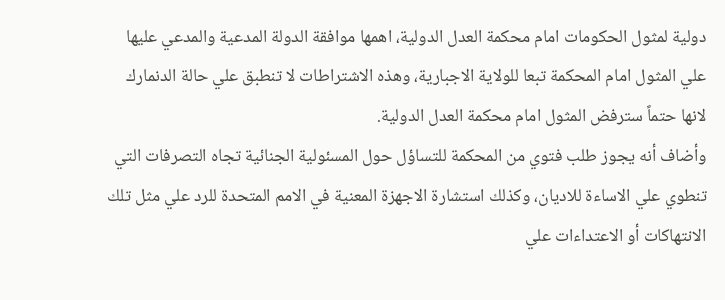دولية لمثول الحكومات امام محكمة العدل الدولية، اهمها موافقة الدولة المدعية والمدعي عليها علي المثول امام المحكمة تبعا للولاية الاجبارية، وهذه الاشتراطات لا تنطبق علي حالة الدنمارك لانها حتماً سترفض المثول امام محكمة العدل الدولية.
وأضاف أنه يجوز طلب فتوي من المحكمة للتساؤل حول المسئولية الجنائية تجاه التصرفات التي تنطوي علي الاساءة للاديان، وكذلك استشارة الاجهزة المعنية في الامم المتحدة للرد علي مثل تلك الانتهاكات أو الاعتداءات علي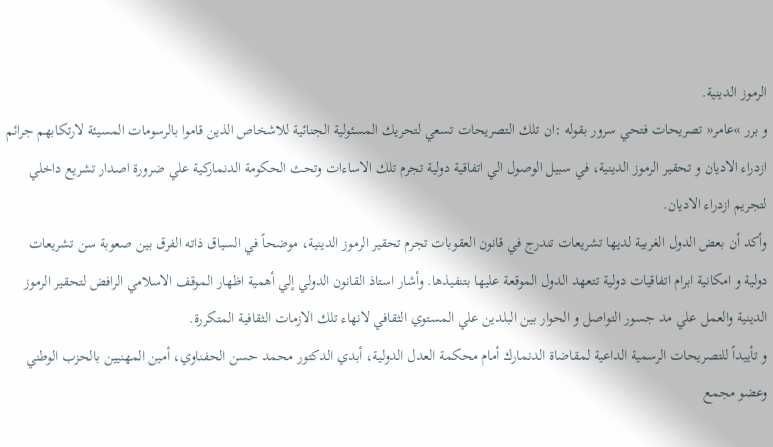الرموز الدينية.
و برر »عامر« تصريحات فتحي سرور بقوله :ان تلك التصريحات تسعي لتحريك المسئولية الجنائية للاشخاص الذين قاموا بالرسومات المسيئة لارتكابهم جرائم ازدراء الاديان و تحقير الرموز الدينية، في سبيل الوصول الي اتفاقية دولية تجرم تلك الاساءات وتحث الحكومة الدنماركية علي ضرورة اصدار تشريع داخلي لتجريم ازدراء الاديان.
وأكد أن بعض الدول الغربية لديها تشريعات تندرج في قانون العقوبات تجرم تحقير الرموز الدينية، موضحاً في السياق ذاته الفرق بين صعوبة سن تشريعات دولية و امكانية ابرام اتفاقيات دولية تتعهد الدول الموقعة عليها بتنفيذها. وأشار استاذ القانون الدولي إلي أهمية اظهار الموقف الاسلامي الرافض لتحقير الرموز الدينية والعمل علي مد جسور التواصل و الحوار بين البلدين علي المستوي الثقافي لانهاء تلك الازمات الثقافية المتكررة.
و تأييداً للتصريحات الرسمية الداعية لمقاضاة الدنمارك أمام محكمة العدل الدولية، أبدي الدكتور محمد حسن الحفناوي، أمين المهنيين بالحزب الوطني وعضو مجمع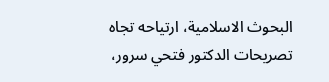البحوث الاسلامية، ارتياحه تجاه تصريحات الدكتور فتحي سرور،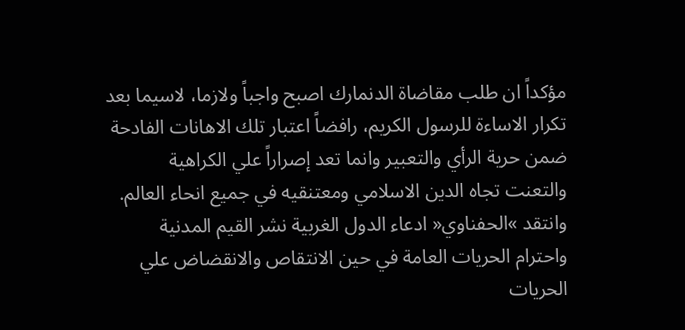مؤكداً ان طلب مقاضاة الدنمارك اصبح واجباً ولازما، لاسيما بعد تكرار الاساءة للرسول الكريم، رافضاً اعتبار تلك الاهانات الفادحة ضمن حرية الرأي والتعبير وانما تعد إصراراً علي الكراهية والتعنت تجاه الدين الاسلامي ومعتنقيه في جميع انحاء العالم.
وانتقد »الحفناوي« ادعاء الدول الغربية نشر القيم المدنية واحترام الحريات العامة في حين الانتقاص والانقضاض علي الحريات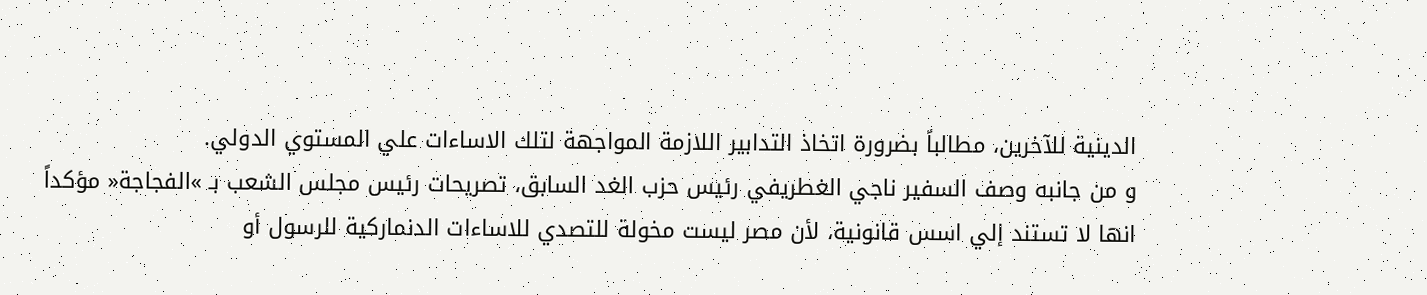الدينية للآخرين، مطالباً بضرورة اتخاذ التدابير اللازمة المواجهة لتلك الاساءات علي المستوي الدولي.
و من جانبه وصف السفير ناجي الغطريفي رئيس حزب الغد السابق، تصريحات رئيس مجلس الشعب بـ »الفجاجة« مؤكداً انها لا تستند إلي اسس قانونية، لأن مصر ليست مخولة للتصدي للاساءات الدنماركية للرسول أو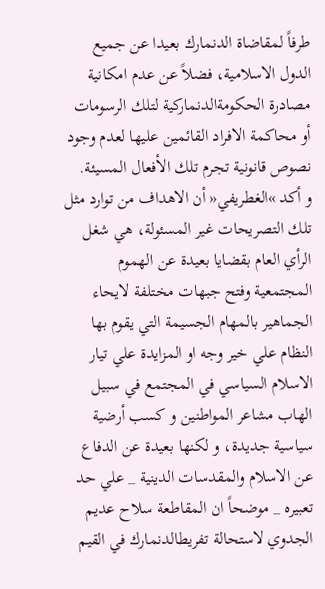طرفاً لمقاضاة الدنمارك بعيدا عن جميع الدول الاسلامية، فضلاً عن عدم امكانية مصادرة الحكومةالدنماركية لتلك الرسومات أو محاكمة الافراد القائمين عليها لعدم وجود نصوص قانونية تجرم تلك الأفعال المسيئة.
و أكد »الغطريفي« أن الاهداف من توارد مثل تلك التصريحات غير المسئولة، هي شغل الرأي العام بقضايا بعيدة عن الهموم المجتمعية وفتح جبهات مختلفة لايحاء الجماهير بالمهام الجسيمة التي يقوم بها النظام علي خير وجه او المزايدة علي تيار الاسلام السياسي في المجتمع في سبيل الهاب مشاعر المواطنين و كسب أرضية سياسية جديدة، و لكنها بعيدة عن الدفاع عن الاسلام والمقدسات الدينية _ علي حد تعبيره _ موضحاً ان المقاطعة سلاح عديم الجدوي لاستحالة تفريطالدنمارك في القيم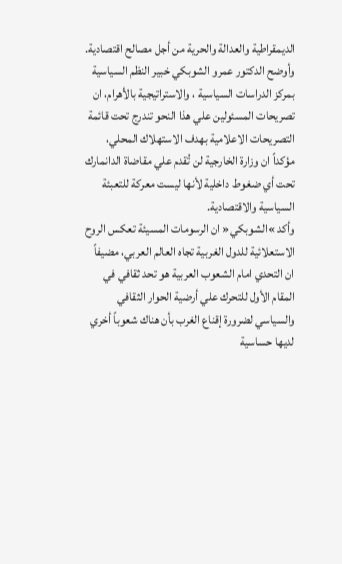الديمقراطية والعدالة والحرية من أجل مصالح اقتصادية.
وأوضح الدكتور عمرو الشوبكي خبير النظم السياسية بمركز الدراسات السياسية ، والاستراتيجية بالأهرام، ان تصريحات المسئولين علي هذا النحو تندرج تحت قائمة التصريحات الاعلامية بهدف الاستهلاك المحلي، مؤكداً ان وزارة الخارجية لن تُقدم علي مقاضاة الدانمارك تحت أي ضغوط داخلية لأنها ليست معركة للتعبئة السياسية والاقتصادية.
وأكد »الشوبكي« ان الرسومات المسيئة تعكس الروح الاستعلائية للدول الغربية تجاه العالم العربي، مضيفاً ان التحدي امام الشعوب العربية هو تحد ثقافي في المقام الأول للتحرك علي أرضية الحوار الثقافي والسياسي لضرورة إقناع الغرب بأن هناك شعوباً أخري لديها حساسية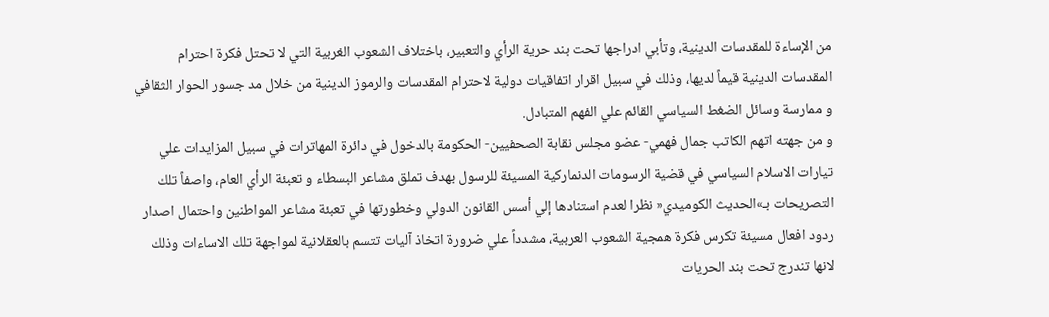من الإساءة للمقدسات الدينية، وتأبي ادراجها تحت بند حرية الرأي والتعبير، باختلاف الشعوب الغربية التي لا تحتل فكرة احترام المقدسات الدينية قيماً لديها، وذلك في سبيل اقرار اتفاقيات دولية لاحترام المقدسات والرموز الدينية من خلال مد جسور الحوار الثقافي و ممارسة وسائل الضغط السياسي القائم علي الفهم المتبادل.
و من جهته اتهم الكاتب جمال فهمي- عضو مجلس نقابة الصحفيين- الحكومة بالدخول في دائرة المهاترات في سبيل المزايدات علي تيارات الاسلام السياسي في قضية الرسومات الدنماركية المسيئة للرسول بهدف تملق مشاعر البسطاء و تعبئة الرأي العام، واصفاً تلك التصريحات بـ»الحديث الكوميدي« نظرا لعدم استنادها إلي أسس القانون الدولي وخطورتها في تعبئة مشاعر المواطنين واحتمال اصدار ردود افعال مسيئة تكرس فكرة همجية الشعوب العربية، مشدداً علي ضرورة اتخاذ آليات تتسم بالعقلانية لمواجهة تلك الاساءات وذلك لانها تندرج تحت بند الحريات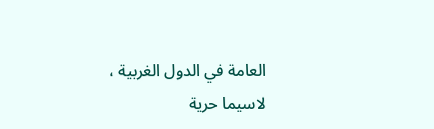العامة في الدول الغربية ، لاسيما حرية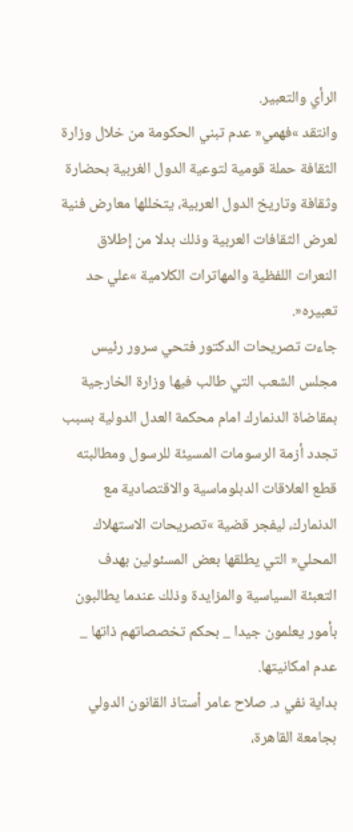الرأي والتعبير.
وانتقد »فهمي« عدم تبني الحكومة من خلال وزارة الثقافة حملة قومية لتوعية الدول الغربية بحضارة وثقافة وتاريخ الدول العربية، يتخللها معارض فنية لعرض الثقافات العربية وذلك بدلا من إطلاق النعرات اللفظية والمهاترات الكلامية »علي حد تعبيره«.
جاءت تصريحات الدكتور فتحي سرور رئيس مجلس الشعب التي طالب فيها وزارة الخارجية بمقاضاة الدنمارك امام محكمة العدل الدولية بسبب تجدد أزمة الرسومات المسيئة للرسول ومطالبته قطع العلاقات الدبلوماسية والاقتصادية مع الدنمارك، ليفجر قضية »تصريحات الاستهلاك المحلي« التي يطلقها بعض المسئولين بهدف التعبئة السياسية والمزايدة وذلك عندما يطالبون بأمور يعلمون جيدا _ بحكم تخصصاتهم ذاتها _ عدم امكانيتها.
بداية نفي د. صلاح عامر أستاذ القانون الدولي بجامعة القاهرة،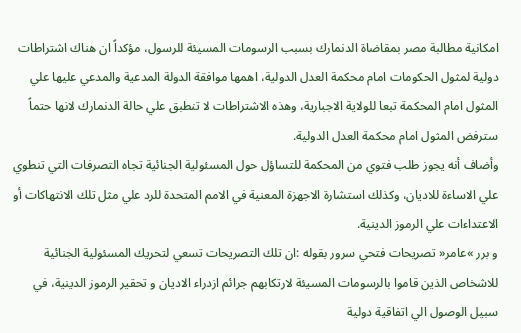امكانية مطالبة مصر بمقاضاة الدنمارك بسبب الرسومات المسيئة للرسول، مؤكداً ان هناك اشتراطات دولية لمثول الحكومات امام محكمة العدل الدولية، اهمها موافقة الدولة المدعية والمدعي عليها علي المثول امام المحكمة تبعا للولاية الاجبارية، وهذه الاشتراطات لا تنطبق علي حالة الدنمارك لانها حتماً سترفض المثول امام محكمة العدل الدولية.
وأضاف أنه يجوز طلب فتوي من المحكمة للتساؤل حول المسئولية الجنائية تجاه التصرفات التي تنطوي علي الاساءة للاديان، وكذلك استشارة الاجهزة المعنية في الامم المتحدة للرد علي مثل تلك الانتهاكات أو الاعتداءات علي الرموز الدينية.
و برر »عامر« تصريحات فتحي سرور بقوله :ان تلك التصريحات تسعي لتحريك المسئولية الجنائية للاشخاص الذين قاموا بالرسومات المسيئة لارتكابهم جرائم ازدراء الاديان و تحقير الرموز الدينية، في سبيل الوصول الي اتفاقية دولية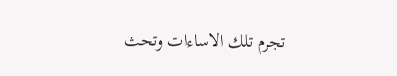تجرم تلك الاساءات وتحث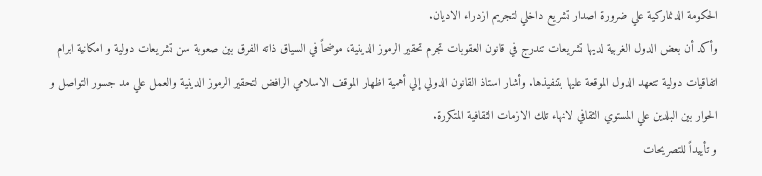الحكومة الدنماركية علي ضرورة اصدار تشريع داخلي لتجريم ازدراء الاديان.
وأكد أن بعض الدول الغربية لديها تشريعات تندرج في قانون العقوبات تجرم تحقير الرموز الدينية، موضحاً في السياق ذاته الفرق بين صعوبة سن تشريعات دولية و امكانية ابرام اتفاقيات دولية تتعهد الدول الموقعة عليها بتنفيذها. وأشار استاذ القانون الدولي إلي أهمية اظهار الموقف الاسلامي الرافض لتحقير الرموز الدينية والعمل علي مد جسور التواصل و الحوار بين البلدين علي المستوي الثقافي لانهاء تلك الازمات الثقافية المتكررة.
و تأييداً للتصريحات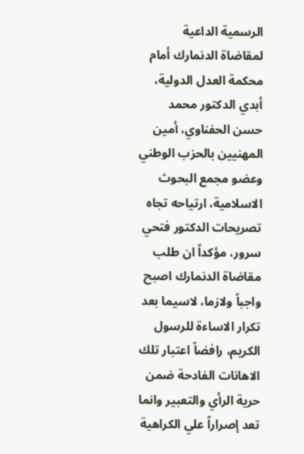الرسمية الداعية لمقاضاة الدنمارك أمام محكمة العدل الدولية، أبدي الدكتور محمد حسن الحفناوي، أمين المهنيين بالحزب الوطني وعضو مجمع البحوث الاسلامية، ارتياحه تجاه تصريحات الدكتور فتحي سرور، مؤكداً ان طلب مقاضاة الدنمارك اصبح واجباً ولازما، لاسيما بعد تكرار الاساءة للرسول الكريم، رافضاً اعتبار تلك الاهانات الفادحة ضمن حرية الرأي والتعبير وانما تعد إصراراً علي الكراهية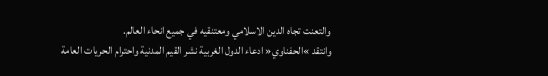والتعنت تجاه الدين الاسلامي ومعتنقيه في جميع انحاء العالم.
وانتقد »الحفناوي« ادعاء الدول الغربية نشر القيم المدنية واحترام الحريات العامة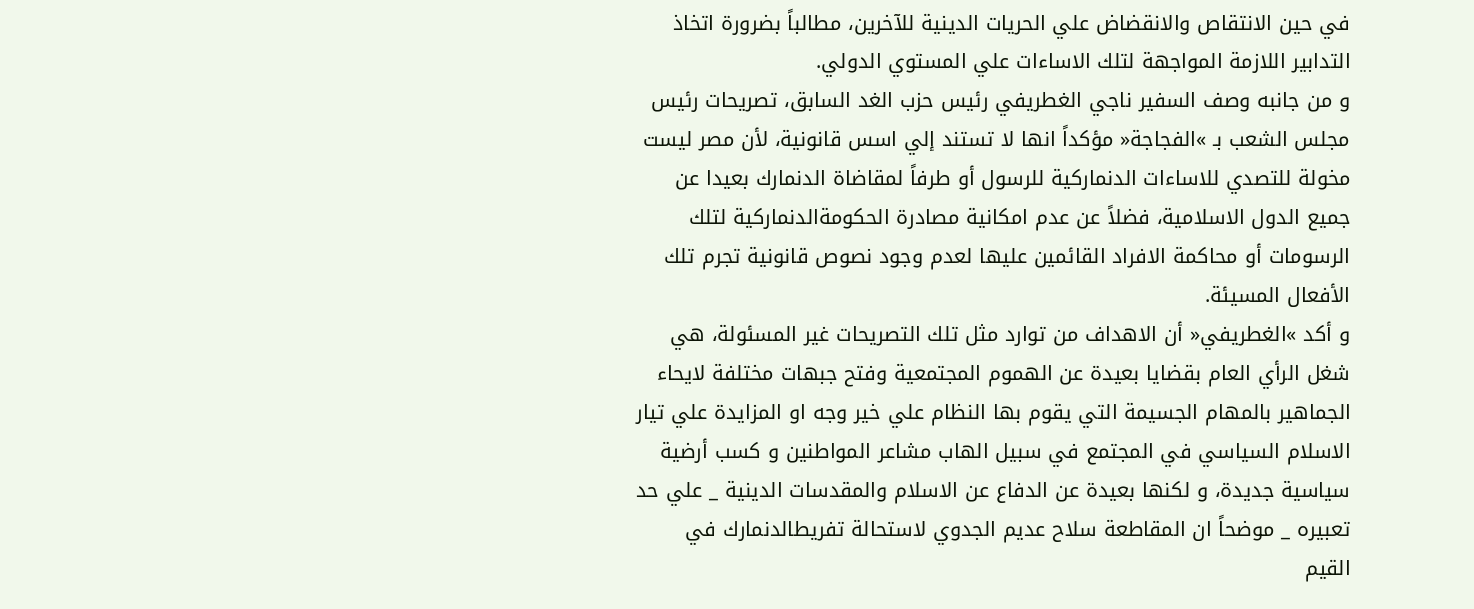في حين الانتقاص والانقضاض علي الحريات الدينية للآخرين، مطالباً بضرورة اتخاذ التدابير اللازمة المواجهة لتلك الاساءات علي المستوي الدولي.
و من جانبه وصف السفير ناجي الغطريفي رئيس حزب الغد السابق، تصريحات رئيس مجلس الشعب بـ »الفجاجة« مؤكداً انها لا تستند إلي اسس قانونية، لأن مصر ليست مخولة للتصدي للاساءات الدنماركية للرسول أو طرفاً لمقاضاة الدنمارك بعيدا عن جميع الدول الاسلامية، فضلاً عن عدم امكانية مصادرة الحكومةالدنماركية لتلك الرسومات أو محاكمة الافراد القائمين عليها لعدم وجود نصوص قانونية تجرم تلك الأفعال المسيئة.
و أكد »الغطريفي« أن الاهداف من توارد مثل تلك التصريحات غير المسئولة، هي شغل الرأي العام بقضايا بعيدة عن الهموم المجتمعية وفتح جبهات مختلفة لايحاء الجماهير بالمهام الجسيمة التي يقوم بها النظام علي خير وجه او المزايدة علي تيار الاسلام السياسي في المجتمع في سبيل الهاب مشاعر المواطنين و كسب أرضية سياسية جديدة، و لكنها بعيدة عن الدفاع عن الاسلام والمقدسات الدينية _ علي حد تعبيره _ موضحاً ان المقاطعة سلاح عديم الجدوي لاستحالة تفريطالدنمارك في القيم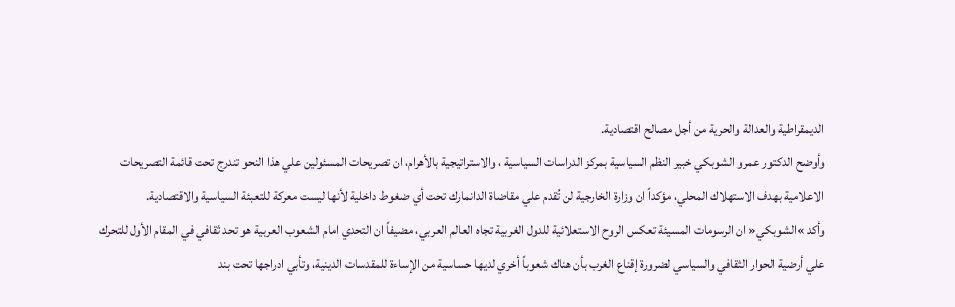الديمقراطية والعدالة والحرية من أجل مصالح اقتصادية.
وأوضح الدكتور عمرو الشوبكي خبير النظم السياسية بمركز الدراسات السياسية ، والاستراتيجية بالأهرام، ان تصريحات المسئولين علي هذا النحو تندرج تحت قائمة التصريحات الاعلامية بهدف الاستهلاك المحلي، مؤكداً ان وزارة الخارجية لن تُقدم علي مقاضاة الدانمارك تحت أي ضغوط داخلية لأنها ليست معركة للتعبئة السياسية والاقتصادية.
وأكد »الشوبكي« ان الرسومات المسيئة تعكس الروح الاستعلائية للدول الغربية تجاه العالم العربي، مضيفاً ان التحدي امام الشعوب العربية هو تحد ثقافي في المقام الأول للتحرك علي أرضية الحوار الثقافي والسياسي لضرورة إقناع الغرب بأن هناك شعوباً أخري لديها حساسية من الإساءة للمقدسات الدينية، وتأبي ادراجها تحت بند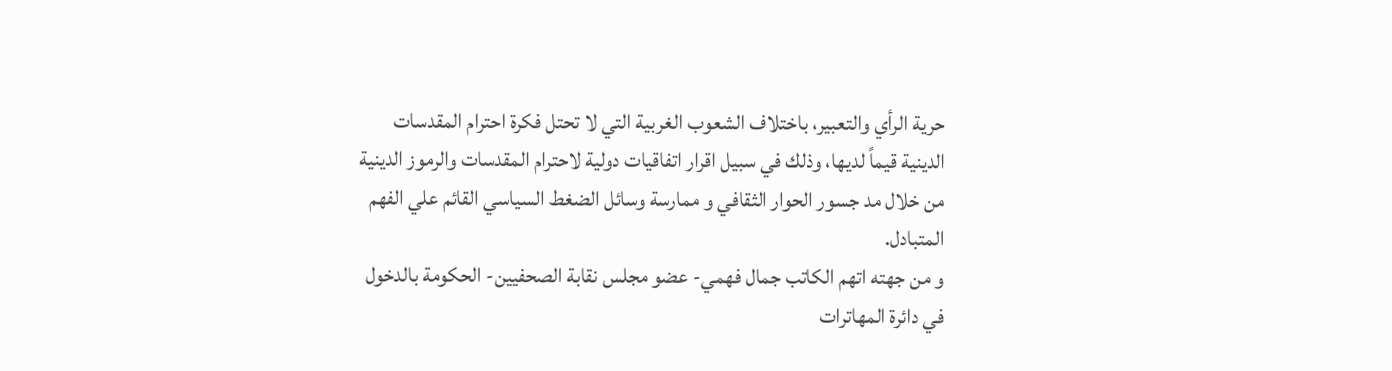حرية الرأي والتعبير، باختلاف الشعوب الغربية التي لا تحتل فكرة احترام المقدسات الدينية قيماً لديها، وذلك في سبيل اقرار اتفاقيات دولية لاحترام المقدسات والرموز الدينية من خلال مد جسور الحوار الثقافي و ممارسة وسائل الضغط السياسي القائم علي الفهم المتبادل.
و من جهته اتهم الكاتب جمال فهمي- عضو مجلس نقابة الصحفيين- الحكومة بالدخول في دائرة المهاترات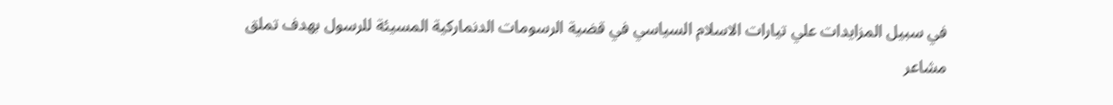في سبيل المزايدات علي تيارات الاسلام السياسي في قضية الرسومات الدنماركية المسيئة للرسول بهدف تملق مشاعر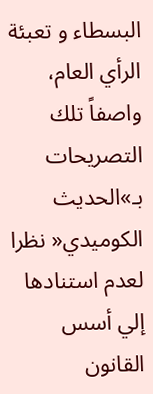البسطاء و تعبئة الرأي العام، واصفاً تلك التصريحات بـ»الحديث الكوميدي« نظرا لعدم استنادها إلي أسس القانون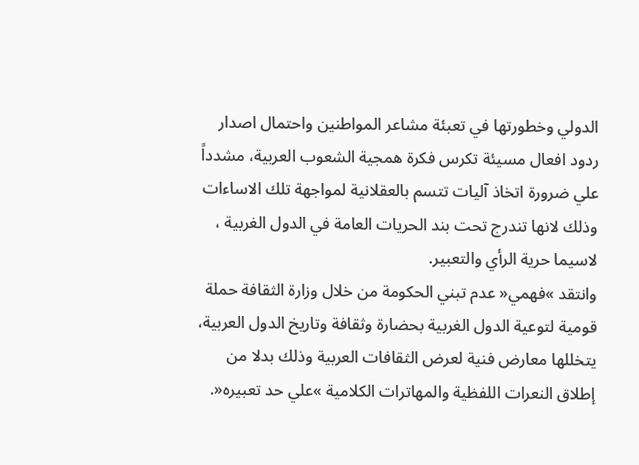الدولي وخطورتها في تعبئة مشاعر المواطنين واحتمال اصدار ردود افعال مسيئة تكرس فكرة همجية الشعوب العربية، مشدداً علي ضرورة اتخاذ آليات تتسم بالعقلانية لمواجهة تلك الاساءات وذلك لانها تندرج تحت بند الحريات العامة في الدول الغربية ، لاسيما حرية الرأي والتعبير.
وانتقد »فهمي« عدم تبني الحكومة من خلال وزارة الثقافة حملة قومية لتوعية الدول الغربية بحضارة وثقافة وتاريخ الدول العربية، يتخللها معارض فنية لعرض الثقافات العربية وذلك بدلا من إطلاق النعرات اللفظية والمهاترات الكلامية »علي حد تعبيره«.